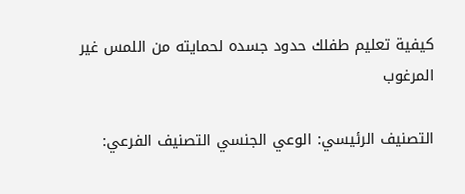كيفية تعليم طفلك حدود جسده لحمايته من اللمس غير المرغوب

التصنيف الرئيسي: الوعي الجنسي التصنيف الفرعي: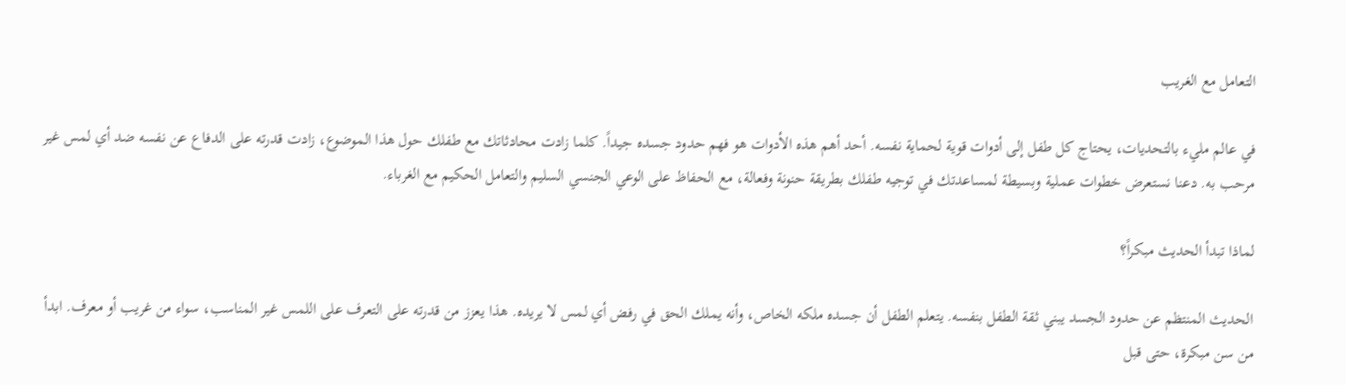التعامل مع الغريب

في عالم مليء بالتحديات، يحتاج كل طفل إلى أدوات قوية لحماية نفسه. أحد أهم هذه الأدوات هو فهم حدود جسده جيداً. كلما زادت محادثاتك مع طفلك حول هذا الموضوع، زادت قدرته على الدفاع عن نفسه ضد أي لمس غير مرحب به. دعنا نستعرض خطوات عملية وبسيطة لمساعدتك في توجيه طفلك بطريقة حنونة وفعالة، مع الحفاظ على الوعي الجنسي السليم والتعامل الحكيم مع الغرباء.

لماذا تبدأ الحديث مبكراً؟

الحديث المنتظم عن حدود الجسد يبني ثقة الطفل بنفسه. يتعلم الطفل أن جسده ملكه الخاص، وأنه يملك الحق في رفض أي لمس لا يريده. هذا يعزز من قدرته على التعرف على اللمس غير المناسب، سواء من غريب أو معرف. ابدأ من سن مبكرة، حتى قبل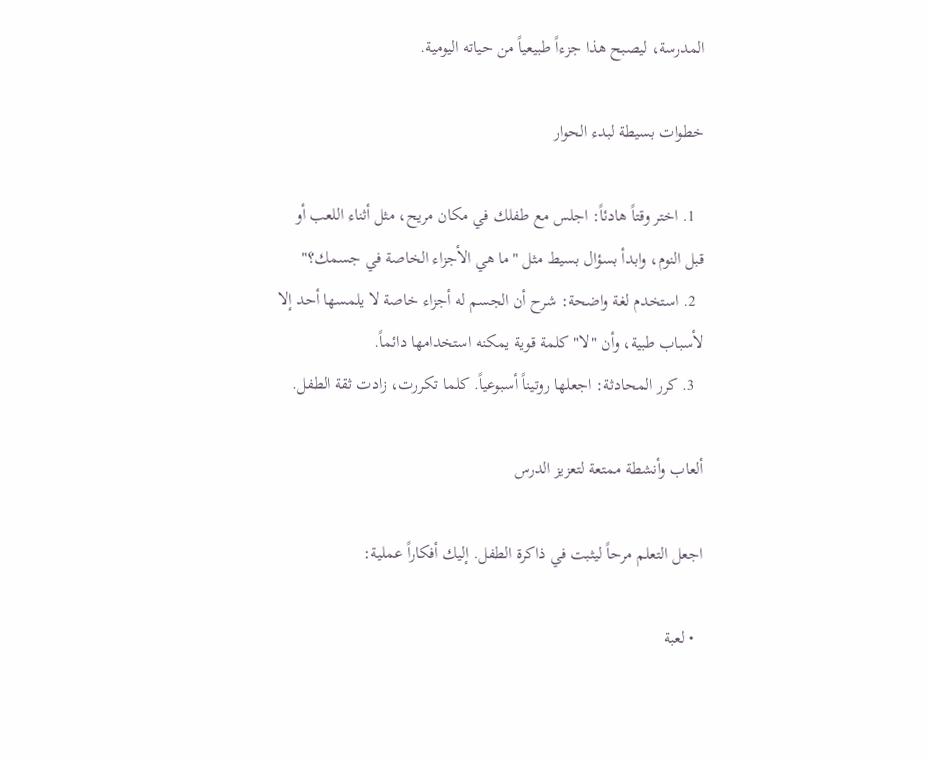المدرسة، ليصبح هذا جزءاً طبيعياً من حياته اليومية.

خطوات بسيطة لبدء الحوار

  1. اختر وقتاً هادئاً: اجلس مع طفلك في مكان مريح، مثل أثناء اللعب أو قبل النوم، وابدأ بسؤال بسيط مثل "ما هي الأجزاء الخاصة في جسمك؟"
  2. استخدم لغة واضحة: شرح أن الجسم له أجزاء خاصة لا يلمسها أحد إلا لأسباب طبية، وأن "لا" كلمة قوية يمكنه استخدامها دائماً.
  3. كرر المحادثة: اجعلها روتيناً أسبوعياً. كلما تكررت، زادت ثقة الطفل.

ألعاب وأنشطة ممتعة لتعزيز الدرس

اجعل التعلم مرحاً ليثبت في ذاكرة الطفل. إليك أفكاراً عملية:

  • لعبة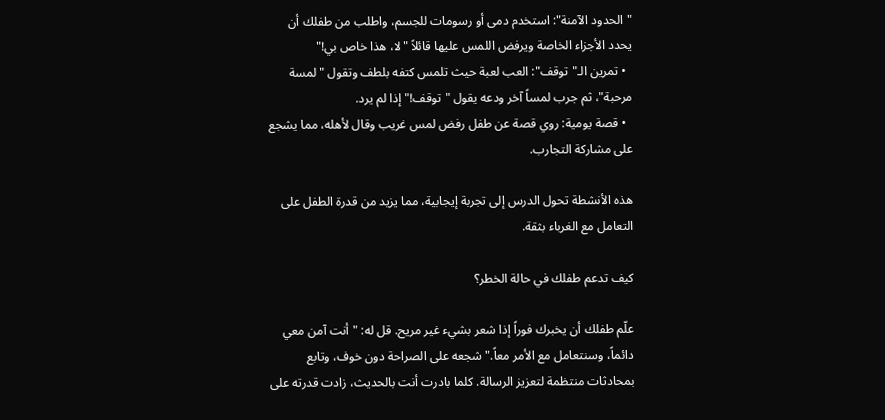"الحدود الآمنة": استخدم دمى أو رسومات للجسم، واطلب من طفلك أن يحدد الأجزاء الخاصة ويرفض اللمس عليها قائلاً "لا، هذا خاص بي!"
  • تمرين الـ"توقف": العب لعبة حيث تلمس كتفه بلطف وتقول "لمسة مرحبة"، ثم جرب لمساً آخر ودعه يقول "توقف!" إذا لم يرد.
  • قصة يومية: روي قصة عن طفل رفض لمس غريب وقال لأهله، مما يشجع على مشاركة التجارب.

هذه الأنشطة تحول الدرس إلى تجربة إيجابية، مما يزيد من قدرة الطفل على التعامل مع الغرباء بثقة.

كيف تدعم طفلك في حالة الخطر؟

علّم طفلك أن يخبرك فوراً إذا شعر بشيء غير مريح. قل له: "أنت آمن معي دائماً، وسنتعامل مع الأمر معاً." شجعه على الصراحة دون خوف، وتابع بمحادثات منتظمة لتعزيز الرسالة. كلما بادرت أنت بالحديث، زادت قدرته على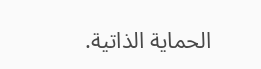الحماية الذاتية.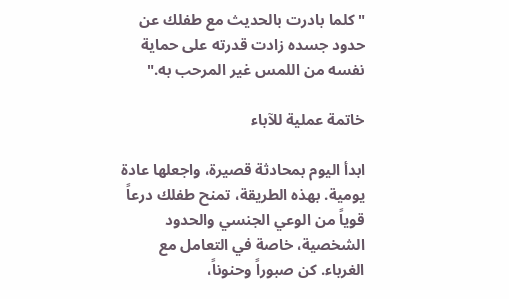"كلما بادرت بالحديث مع طفلك عن حدود جسده زادت قدرته على حماية نفسه من اللمس غير المرحب به."

خاتمة عملية للآباء

ابدأ اليوم بمحادثة قصيرة، واجعلها عادة يومية. بهذه الطريقة، تمنح طفلك درعاً قوياً من الوعي الجنسي والحدود الشخصية، خاصة في التعامل مع الغرباء. كن صبوراً وحنوناً،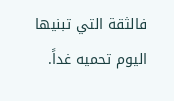فالثقة التي تبنيها اليوم تحميه غداً.